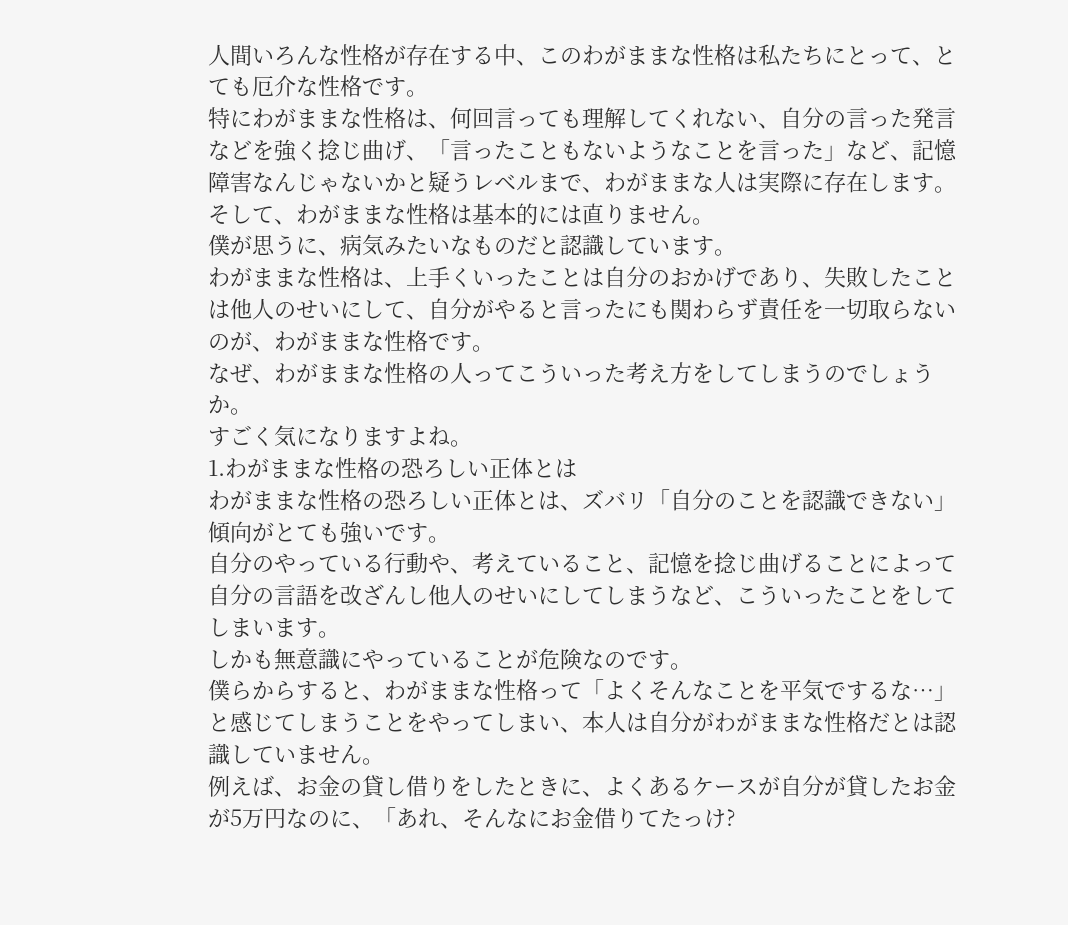人間いろんな性格が存在する中、このわがままな性格は私たちにとって、とても厄介な性格です。
特にわがままな性格は、何回言っても理解してくれない、自分の言った発言などを強く捻じ曲げ、「言ったこともないようなことを言った」など、記憶障害なんじゃないかと疑うレベルまで、わがままな人は実際に存在します。
そして、わがままな性格は基本的には直りません。
僕が思うに、病気みたいなものだと認識しています。
わがままな性格は、上手くいったことは自分のおかげであり、失敗したことは他人のせいにして、自分がやると言ったにも関わらず責任を一切取らないのが、わがままな性格です。
なぜ、わがままな性格の人ってこういった考え方をしてしまうのでしょうか。
すごく気になりますよね。
1.わがままな性格の恐ろしい正体とは
わがままな性格の恐ろしい正体とは、ズバリ「自分のことを認識できない」傾向がとても強いです。
自分のやっている行動や、考えていること、記憶を捻じ曲げることによって自分の言語を改ざんし他人のせいにしてしまうなど、こういったことをしてしまいます。
しかも無意識にやっていることが危険なのです。
僕らからすると、わがままな性格って「よくそんなことを平気でするな…」と感じてしまうことをやってしまい、本人は自分がわがままな性格だとは認識していません。
例えば、お金の貸し借りをしたときに、よくあるケースが自分が貸したお金が5万円なのに、「あれ、そんなにお金借りてたっけ?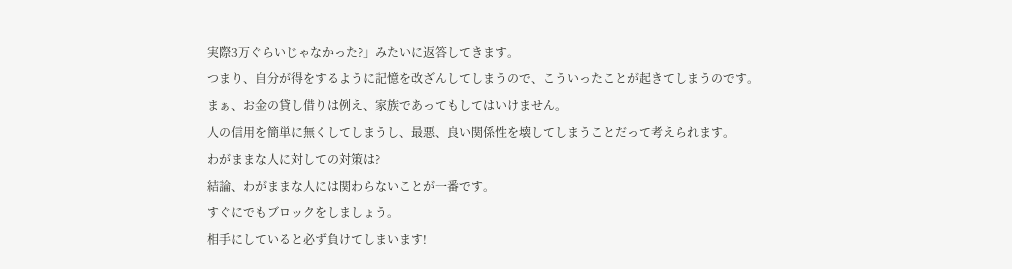実際3万ぐらいじゃなかった?」みたいに返答してきます。
つまり、自分が得をするように記憶を改ざんしてしまうので、こういったことが起きてしまうのです。
まぁ、お金の貸し借りは例え、家族であってもしてはいけません。
人の信用を簡単に無くしてしまうし、最悪、良い関係性を壊してしまうことだって考えられます。
わがままな人に対しての対策は?
結論、わがままな人には関わらないことが一番です。
すぐにでもブロックをしましょう。
相手にしていると必ず負けてしまいます!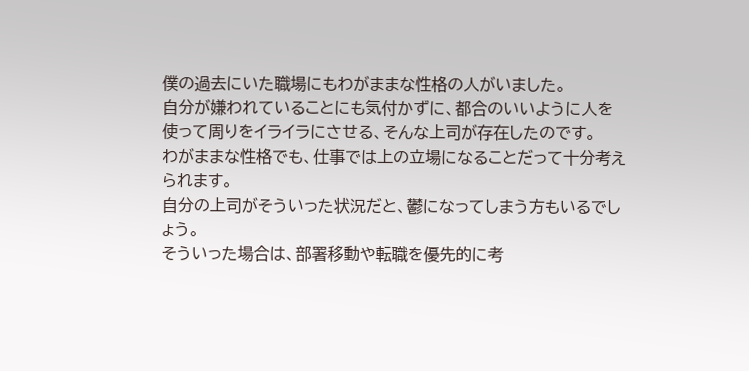僕の過去にいた職場にもわがままな性格の人がいました。
自分が嫌われていることにも気付かずに、都合のいいように人を使って周りをイライラにさせる、そんな上司が存在したのです。
わがままな性格でも、仕事では上の立場になることだって十分考えられます。
自分の上司がそういった状況だと、鬱になってしまう方もいるでしょう。
そういった場合は、部署移動や転職を優先的に考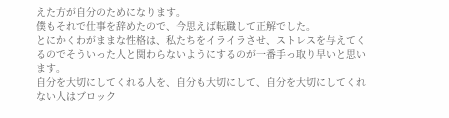えた方が自分のためになります。
僕もそれで仕事を辞めたので、今思えば転職して正解でした。
とにかくわがままな性格は、私たちをイライラさせ、ストレスを与えてくるのでそういった人と関わらないようにするのが一番手っ取り早いと思います。
自分を大切にしてくれる人を、自分も大切にして、自分を大切にしてくれない人はブロック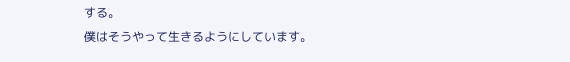する。
僕はそうやって生きるようにしています。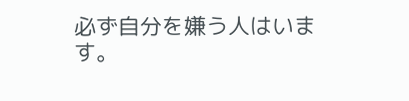必ず自分を嫌う人はいます。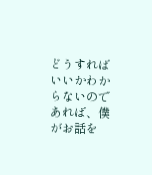どうすればいいかわからないのであれば、僕がお話を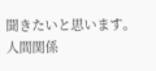聞きたいと思います。
人間関係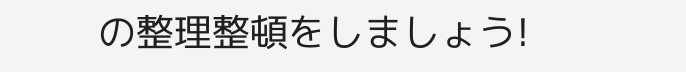の整理整頓をしましょう!